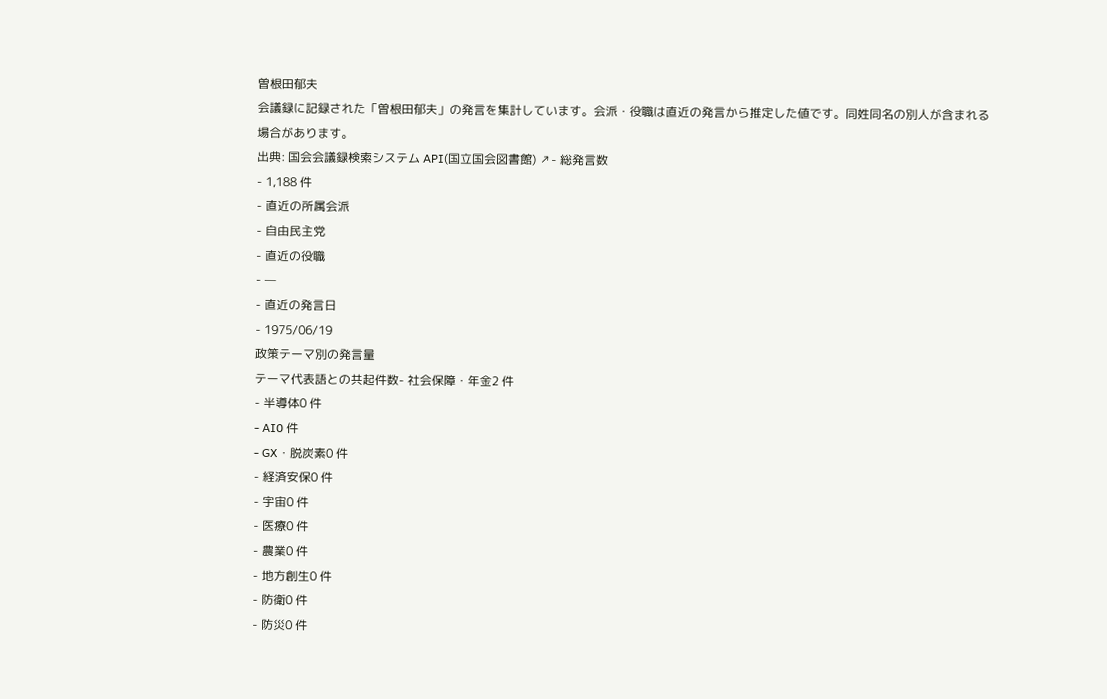曽根田郁夫
会議録に記録された「曽根田郁夫」の発言を集計しています。会派・役職は直近の発言から推定した値です。同姓同名の別人が含まれる場合があります。
出典: 国会会議録検索システム API(国立国会図書館) ↗- 総発言数
- 1,188 件
- 直近の所属会派
- 自由民主党
- 直近の役職
- —
- 直近の発言日
- 1975/06/19
政策テーマ別の発言量
テーマ代表語との共起件数- 社会保障・年金2 件
- 半導体0 件
- AI0 件
- GX・脱炭素0 件
- 経済安保0 件
- 宇宙0 件
- 医療0 件
- 農業0 件
- 地方創生0 件
- 防衛0 件
- 防災0 件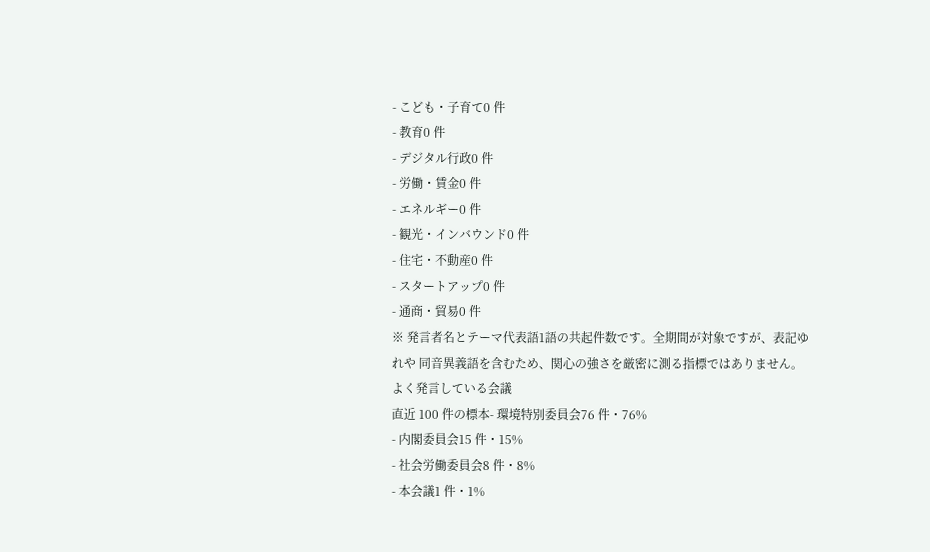- こども・子育て0 件
- 教育0 件
- デジタル行政0 件
- 労働・賃金0 件
- エネルギー0 件
- 観光・インバウンド0 件
- 住宅・不動産0 件
- スタートアップ0 件
- 通商・貿易0 件
※ 発言者名とテーマ代表語1語の共起件数です。全期間が対象ですが、表記ゆれや 同音異義語を含むため、関心の強さを厳密に測る指標ではありません。
よく発言している会議
直近 100 件の標本- 環境特別委員会76 件・76%
- 内閣委員会15 件・15%
- 社会労働委員会8 件・8%
- 本会議1 件・1%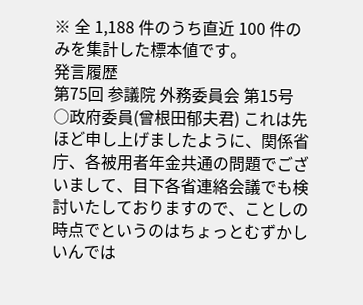※ 全 1,188 件のうち直近 100 件のみを集計した標本値です。
発言履歴
第75回 参議院 外務委員会 第15号
○政府委員(曾根田郁夫君) これは先ほど申し上げましたように、関係省庁、各被用者年金共通の問題でございまして、目下各省連絡会議でも検討いたしておりますので、ことしの時点でというのはちょっとむずかしいんでは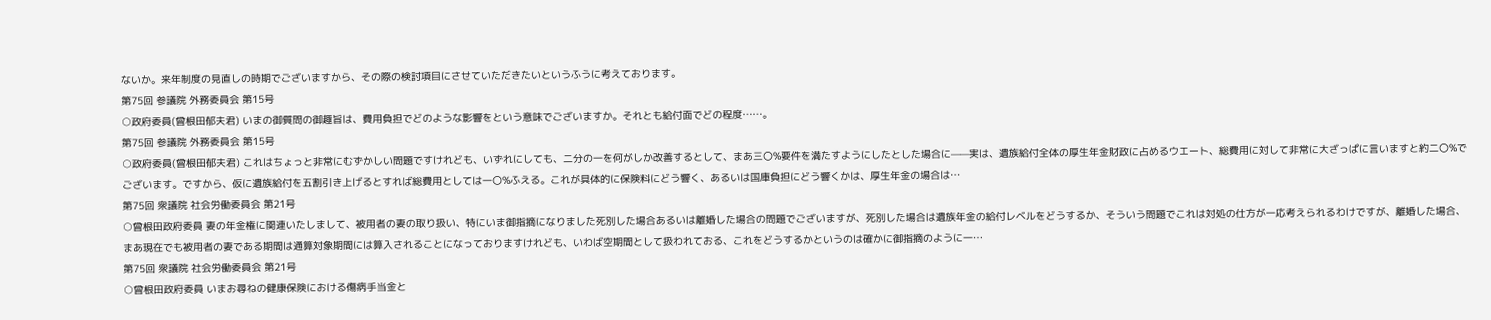ないか。来年制度の見直しの時期でございますから、その際の検討項目にさせていただきたいというふうに考えております。
第75回 参議院 外務委員会 第15号
○政府委員(曾根田郁夫君) いまの御質問の御趣旨は、費用負担でどのような影響をという意味でございますか。それとも給付面でどの程度……。
第75回 参議院 外務委員会 第15号
○政府委員(曾根田郁夫君) これはちょっと非常にむずかしい問題ですけれども、いずれにしても、二分の一を何がしか改善するとして、まあ三〇%要件を満たすようにしたとした場合に——実は、遺族給付全体の厚生年金財政に占めるウエート、総費用に対して非常に大ざっぱに言いますと約二〇%でございます。ですから、仮に遺族給付を五割引き上げるとすれば総費用としては一〇%ふえる。これが具体的に保険料にどう響く、あるいは国庫負担にどう響くかは、厚生年金の場合は…
第75回 衆議院 社会労働委員会 第21号
○曾根田政府委員 妻の年金権に関連いたしまして、被用者の妻の取り扱い、特にいま御指摘になりました死別した場合あるいは離婚した場合の問題でございますが、死別した場合は遺族年金の給付レベルをどうするか、そういう問題でこれは対処の仕方が一応考えられるわけですが、離婚した場合、まあ現在でも被用者の妻である期間は通算対象期間には算入されることになっておりますけれども、いわば空期間として扱われておる、これをどうするかというのは確かに御指摘のように一…
第75回 衆議院 社会労働委員会 第21号
○曾根田政府委員 いまお尋ねの健康保険における傷病手当金と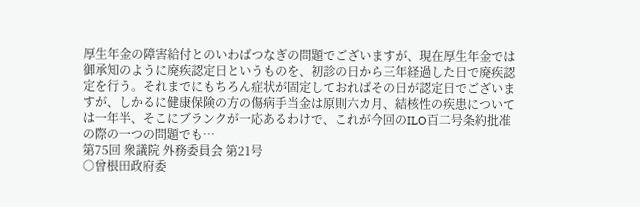厚生年金の障害給付とのいわばつなぎの問題でございますが、現在厚生年金では御承知のように廃疾認定日というものを、初診の日から三年経過した日で廃疾認定を行う。それまでにもちろん症状が固定しておればその日が認定日でございますが、しかるに健康保険の方の傷病手当金は原則六カ月、結核性の疾患については一年半、そこにブランクが一応あるわけで、これが今回のILO百二号条約批准の際の一つの問題でも…
第75回 衆議院 外務委員会 第21号
○曾根田政府委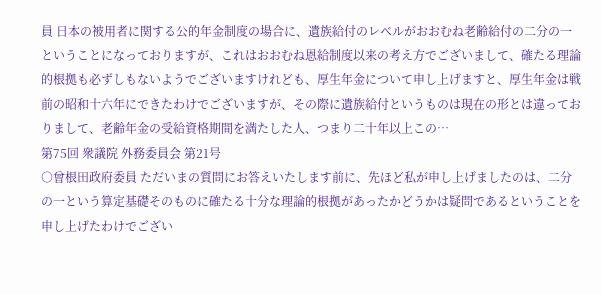員 日本の被用者に関する公的年金制度の場合に、遺族給付のレベルがおおむね老齢給付の二分の一ということになっておりますが、これはおおむね恩給制度以来の考え方でございまして、確たる理論的根拠も必ずしもないようでございますけれども、厚生年金について申し上げますと、厚生年金は戦前の昭和十六年にできたわけでございますが、その際に遺族給付というものは現在の形とは違っておりまして、老齢年金の受給資格期間を満たした人、つまり二十年以上この…
第75回 衆議院 外務委員会 第21号
○曾根田政府委員 ただいまの質問にお答えいたします前に、先ほど私が申し上げましたのは、二分の一という算定基礎そのものに確たる十分な理論的根拠があったかどうかは疑問であるということを申し上げたわけでござい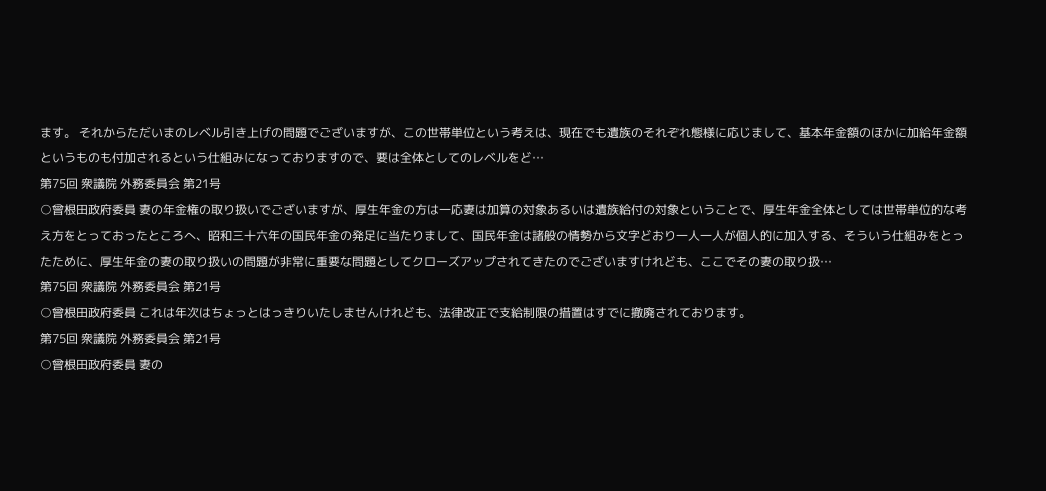ます。 それからただいまのレベル引き上げの問題でございますが、この世帯単位という考えは、現在でも遺族のそれぞれ態様に応じまして、基本年金額のほかに加給年金額というものも付加されるという仕組みになっておりますので、要は全体としてのレベルをど…
第75回 衆議院 外務委員会 第21号
○曾根田政府委員 妻の年金権の取り扱いでございますが、厚生年金の方は一応妻は加算の対象あるいは遺族給付の対象ということで、厚生年金全体としては世帯単位的な考え方をとっておったところへ、昭和三十六年の国民年金の発足に当たりまして、国民年金は諸般の情勢から文字どおり一人一人が個人的に加入する、そういう仕組みをとったために、厚生年金の妻の取り扱いの問題が非常に重要な問題としてクローズアップされてきたのでございますけれども、ここでその妻の取り扱…
第75回 衆議院 外務委員会 第21号
○曾根田政府委員 これは年次はちょっとはっきりいたしませんけれども、法律改正で支給制限の措置はすでに撤廃されております。
第75回 衆議院 外務委員会 第21号
○曾根田政府委員 妻の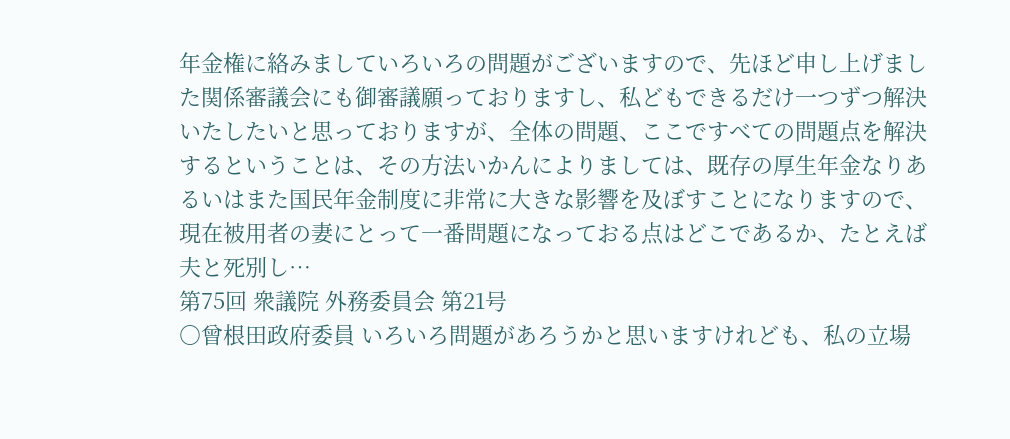年金権に絡みましていろいろの問題がございますので、先ほど申し上げました関係審議会にも御審議願っておりますし、私どもできるだけ一つずつ解決いたしたいと思っておりますが、全体の問題、ここですべての問題点を解決するということは、その方法いかんによりましては、既存の厚生年金なりあるいはまた国民年金制度に非常に大きな影響を及ぼすことになりますので、現在被用者の妻にとって一番問題になっておる点はどこであるか、たとえば夫と死別し…
第75回 衆議院 外務委員会 第21号
○曾根田政府委員 いろいろ問題があろうかと思いますけれども、私の立場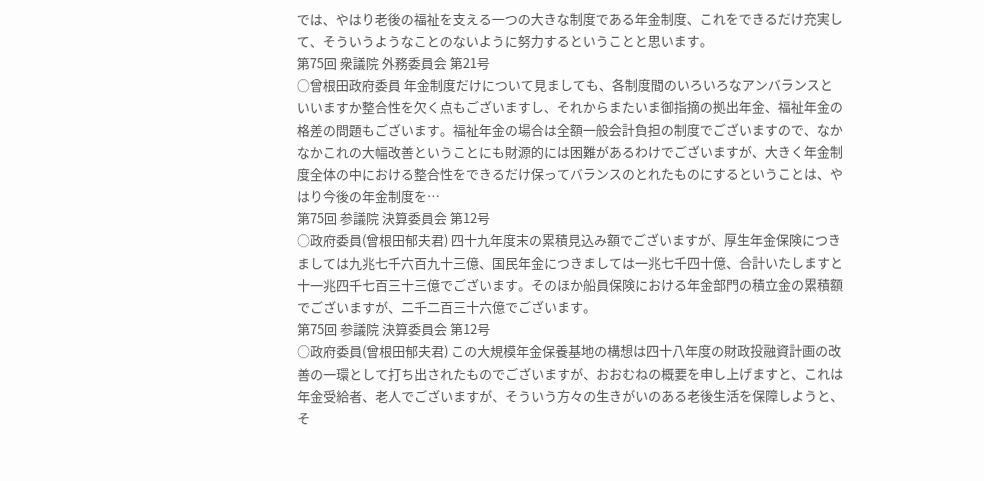では、やはり老後の福祉を支える一つの大きな制度である年金制度、これをできるだけ充実して、そういうようなことのないように努力するということと思います。
第75回 衆議院 外務委員会 第21号
○曾根田政府委員 年金制度だけについて見ましても、各制度間のいろいろなアンバランスといいますか整合性を欠く点もございますし、それからまたいま御指摘の拠出年金、福祉年金の格差の問題もございます。福祉年金の場合は全額一般会計負担の制度でございますので、なかなかこれの大幅改善ということにも財源的には困難があるわけでございますが、大きく年金制度全体の中における整合性をできるだけ保ってバランスのとれたものにするということは、やはり今後の年金制度を…
第75回 参議院 決算委員会 第12号
○政府委員(曾根田郁夫君) 四十九年度末の累積見込み額でございますが、厚生年金保険につきましては九兆七千六百九十三億、国民年金につきましては一兆七千四十億、合計いたしますと十一兆四千七百三十三億でございます。そのほか船員保険における年金部門の積立金の累積額でございますが、二千二百三十六億でございます。
第75回 参議院 決算委員会 第12号
○政府委員(曾根田郁夫君) この大規模年金保養基地の構想は四十八年度の財政投融資計画の改善の一環として打ち出されたものでございますが、おおむねの概要を申し上げますと、これは年金受給者、老人でございますが、そういう方々の生きがいのある老後生活を保障しようと、そ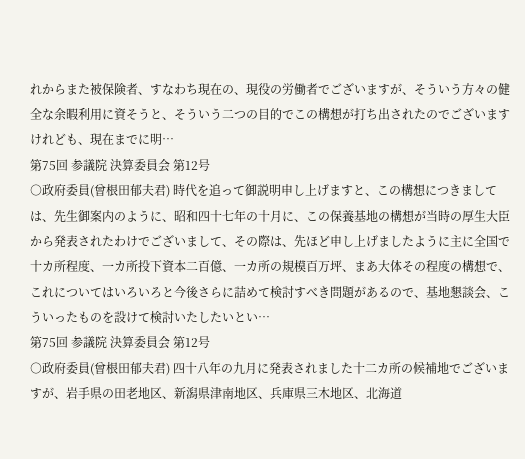れからまた被保険者、すなわち現在の、現役の労働者でございますが、そういう方々の健全な余暇利用に資そうと、そういう二つの目的でこの構想が打ち出されたのでございますけれども、現在までに明…
第75回 参議院 決算委員会 第12号
○政府委員(曾根田郁夫君) 時代を追って御説明申し上げますと、この構想につきましては、先生御案内のように、昭和四十七年の十月に、この保養基地の構想が当時の厚生大臣から発表されたわけでございまして、その際は、先ほど申し上げましたように主に全国で十カ所程度、一カ所投下資本二百億、一カ所の規模百万坪、まあ大体その程度の構想で、これについてはいろいろと今後さらに詰めて検討すべき問題があるので、基地懇談会、こういったものを設けて検討いたしたいとい…
第75回 参議院 決算委員会 第12号
○政府委員(曾根田郁夫君) 四十八年の九月に発表されました十二カ所の候補地でございますが、岩手県の田老地区、新潟県津南地区、兵庫県三木地区、北海道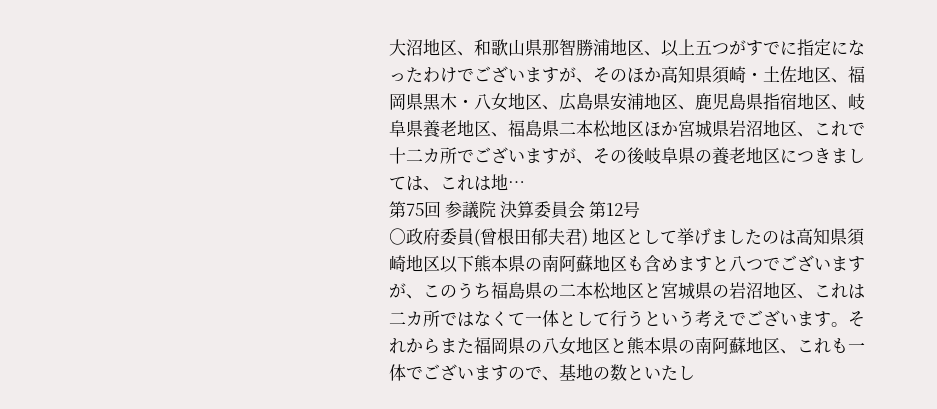大沼地区、和歌山県那智勝浦地区、以上五つがすでに指定になったわけでございますが、そのほか高知県須崎・土佐地区、福岡県黒木・八女地区、広島県安浦地区、鹿児島県指宿地区、岐阜県養老地区、福島県二本松地区ほか宮城県岩沼地区、これで十二カ所でございますが、その後岐阜県の養老地区につきましては、これは地…
第75回 参議院 決算委員会 第12号
○政府委員(曾根田郁夫君) 地区として挙げましたのは高知県須崎地区以下熊本県の南阿蘇地区も含めますと八つでございますが、このうち福島県の二本松地区と宮城県の岩沼地区、これは二カ所ではなくて一体として行うという考えでございます。それからまた福岡県の八女地区と熊本県の南阿蘇地区、これも一体でございますので、基地の数といたし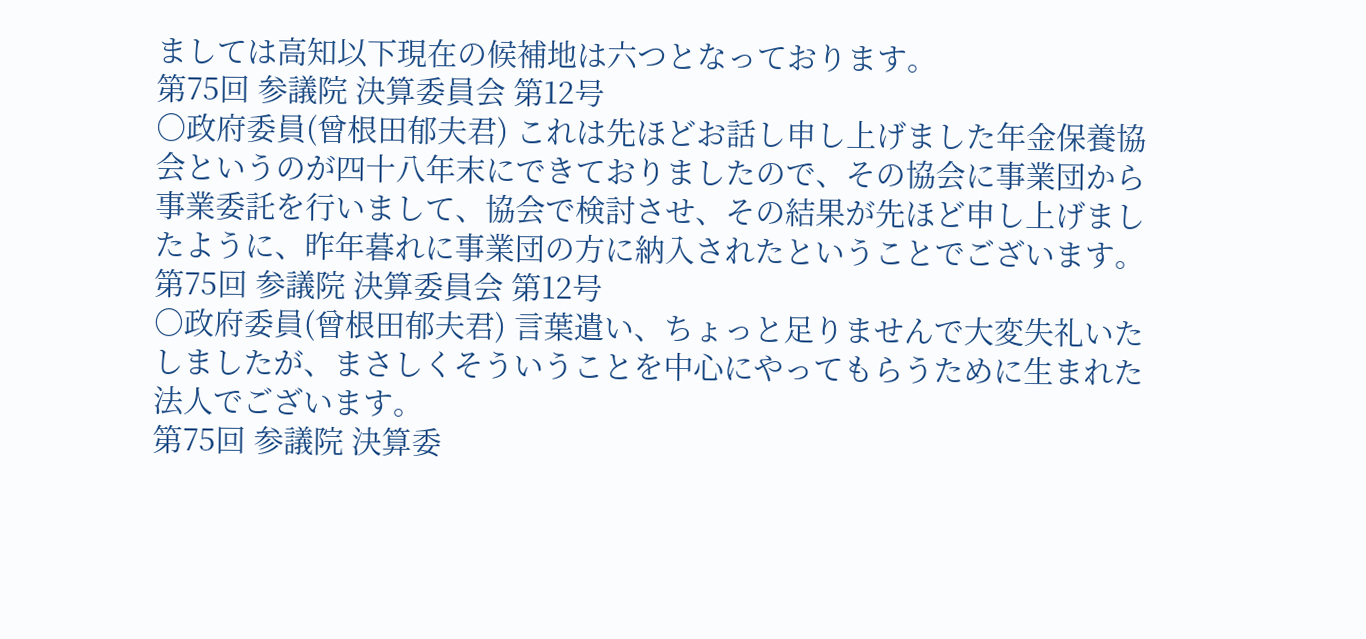ましては高知以下現在の候補地は六つとなっております。
第75回 参議院 決算委員会 第12号
○政府委員(曾根田郁夫君) これは先ほどお話し申し上げました年金保養協会というのが四十八年末にできておりましたので、その協会に事業団から事業委託を行いまして、協会で検討させ、その結果が先ほど申し上げましたように、昨年暮れに事業団の方に納入されたということでございます。
第75回 参議院 決算委員会 第12号
○政府委員(曾根田郁夫君) 言葉遣い、ちょっと足りませんで大変失礼いたしましたが、まさしくそういうことを中心にやってもらうために生まれた法人でございます。
第75回 参議院 決算委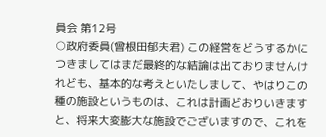員会 第12号
○政府委員(曾根田郁夫君) この経営をどうするかにつきましてはまだ最終的な結論は出ておりませんけれども、基本的な考えといたしまして、やはりこの種の施設というものは、これは計画どおりいきますと、将来大変膨大な施設でございますので、これを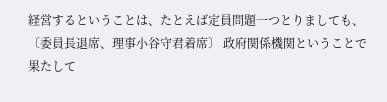経営するということは、たとえば定員問題一つとりましても、 〔委員長退席、理事小谷守君着席〕 政府関係機関ということで果たして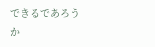できるであろうか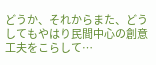どうか、それからまた、どうしてもやはり民間中心の創意工夫をこらして…